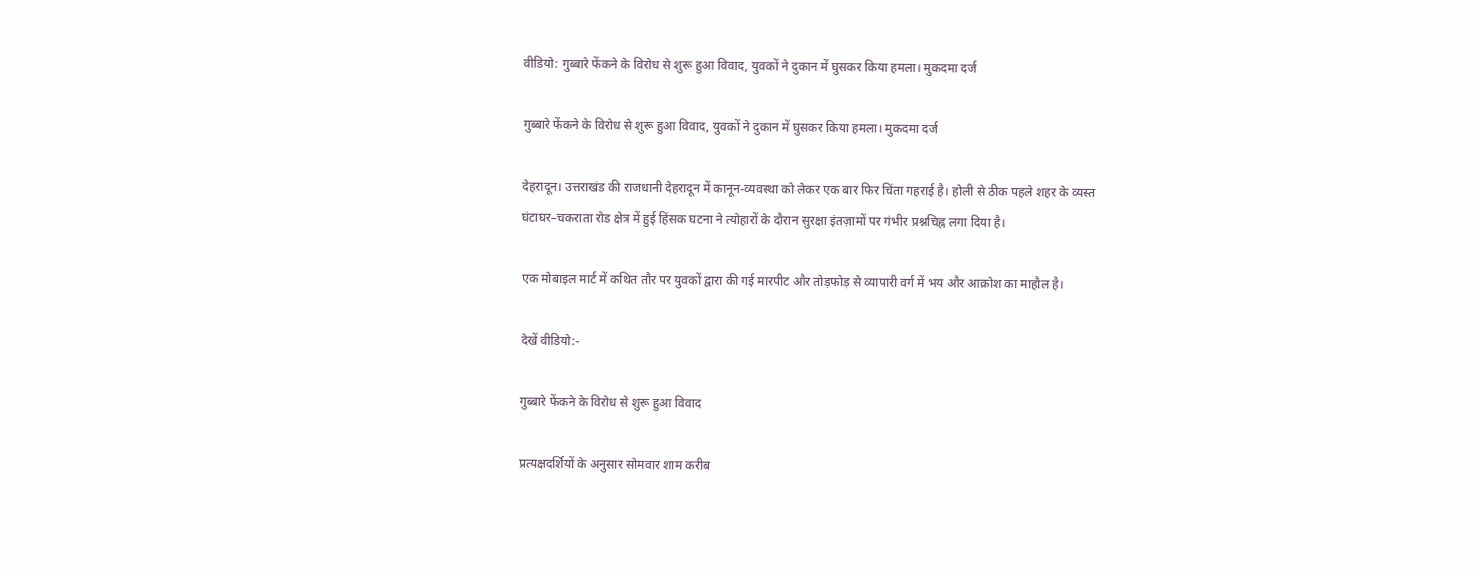वीडियो: गुब्बारे फेंकने के विरोध से शुरू हुआ विवाद, युवकों ने दुकान में घुसकर किया हमला। मुकदमा दर्ज

गुब्बारे फेंकने के विरोध से शुरू हुआ विवाद, युवकों ने दुकान में घुसकर किया हमला। मुकदमा दर्ज

देहरादून। उत्तराखंड की राजधानी देहरादून में कानून-व्यवस्था को लेकर एक बार फिर चिंता गहराई है। होली से ठीक पहले शहर के व्यस्त घंटाघर–चकराता रोड क्षेत्र में हुई हिंसक घटना ने त्योहारों के दौरान सुरक्षा इंतज़ामों पर गंभीर प्रश्नचिह्न लगा दिया है।

एक मोबाइल मार्ट में कथित तौर पर युवकों द्वारा की गई मारपीट और तोड़फोड़ से व्यापारी वर्ग में भय और आक्रोश का माहौल है।

देखें वीडियो:-

गुब्बारे फेंकने के विरोध से शुरू हुआ विवाद

प्रत्यक्षदर्शियों के अनुसार सोमवार शाम करीब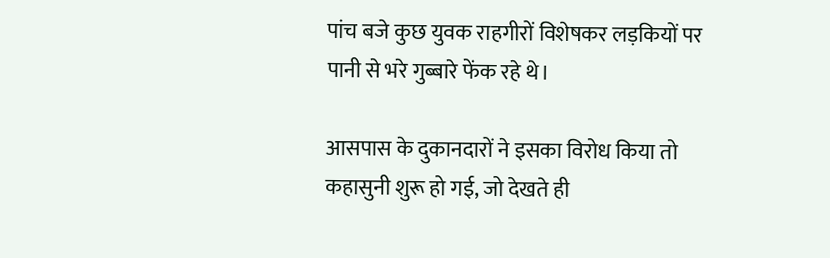पांच बजे कुछ युवक राहगीरों विशेषकर लड़कियों पर पानी से भरे गुब्बारे फेंक रहे थे।

आसपास के दुकानदारों ने इसका विरोध किया तो कहासुनी शुरू हो गई, जो देखते ही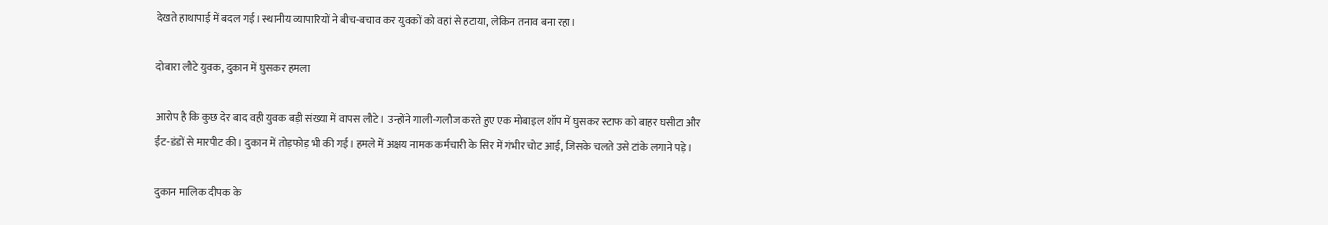देखते हाथापाई में बदल गई। स्थानीय व्यापारियों ने बीच-बचाव कर युवकों को वहां से हटाया, लेकिन तनाव बना रहा।

दोबारा लौटे युवक, दुकान में घुसकर हमला

आरोप है कि कुछ देर बाद वही युवक बड़ी संख्या में वापस लौटे। उन्होंने गाली-गलौज करते हुए एक मोबाइल शॉप में घुसकर स्टाफ को बाहर घसीटा और ईंट-डंडों से मारपीट की। दुकान में तोड़फोड़ भी की गई। हमले में अक्षय नामक कर्मचारी के सिर में गंभीर चोट आई, जिसके चलते उसे टांके लगाने पड़े।

दुकान मालिक दीपक के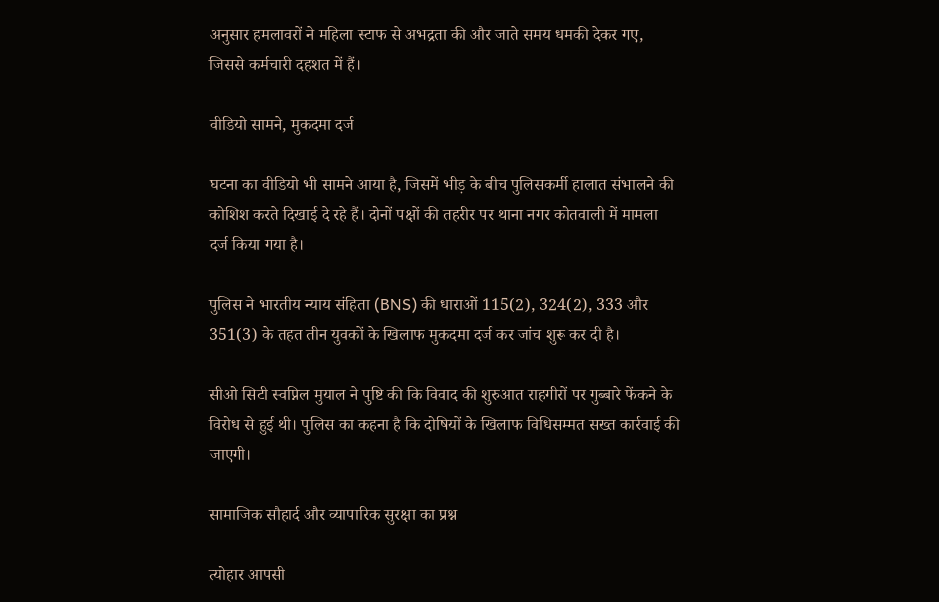अनुसार हमलावरों ने महिला स्टाफ से अभद्रता की और जाते समय धमकी देकर गए, जिससे कर्मचारी दहशत में हैं।

वीडियो सामने, मुकदमा दर्ज

घटना का वीडियो भी सामने आया है, जिसमें भीड़ के बीच पुलिसकर्मी हालात संभालने की कोशिश करते दिखाई दे रहे हैं। दोनों पक्षों की तहरीर पर थाना नगर कोतवाली में मामला दर्ज किया गया है।

पुलिस ने भारतीय न्याय संहिता (BNS) की धाराओं 115(2), 324(2), 333 और 351(3) के तहत तीन युवकों के खिलाफ मुकदमा दर्ज कर जांच शुरू कर दी है।

सीओ सिटी स्वप्निल मुयाल ने पुष्टि की कि विवाद की शुरुआत राहगीरों पर गुब्बारे फेंकने के विरोध से हुई थी। पुलिस का कहना है कि दोषियों के खिलाफ विधिसम्मत सख्त कार्रवाई की जाएगी।

सामाजिक सौहार्द और व्यापारिक सुरक्षा का प्रश्न

त्योहार आपसी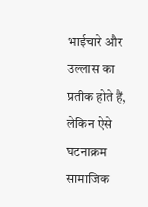भाईचारे और उल्लास का प्रतीक होते हैं, लेकिन ऐसे घटनाक्रम सामाजिक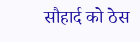सौहार्द को ठेस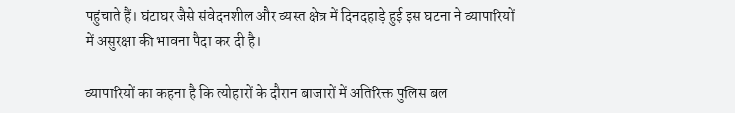पहुंचाते हैं। घंटाघर जैसे संवेदनशील और व्यस्त क्षेत्र में दिनदहाड़े हुई इस घटना ने व्यापारियों में असुरक्षा की भावना पैदा कर दी है।

व्यापारियों का कहना है कि त्योहारों के दौरान बाजारों में अतिरिक्त पुलिस बल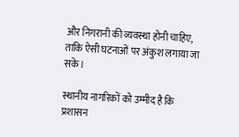और निगरानी की व्यवस्था होनी चाहिए, ताकि ऐसी घटनाओं पर अंकुश लगाया जा सके।

स्थानीय नागरिकों को उम्मीद है कि प्रशासन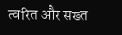त्वरित और सख्त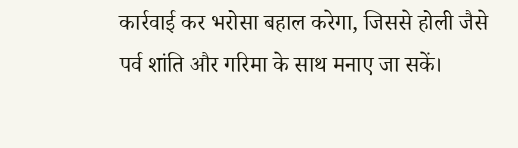कार्रवाई कर भरोसा बहाल करेगा, जिससे होली जैसे पर्व शांति और गरिमा के साथ मनाए जा सकें।